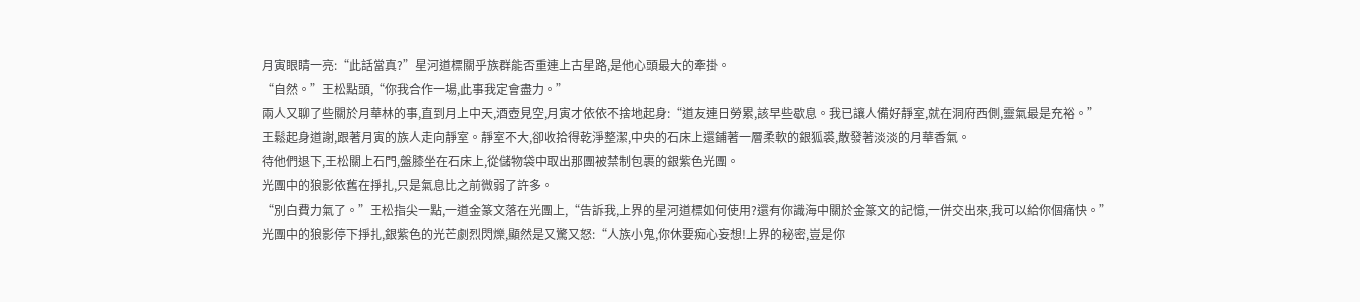月寅眼睛一亮:“此話當真?”星河道標關乎族群能否重連上古星路,是他心頭最大的牽掛。
“自然。”王松點頭,“你我合作一場,此事我定會盡力。”
兩人又聊了些關於月華林的事,直到月上中天,酒壺見空,月寅才依依不捨地起身:“道友連日勞累,該早些歇息。我已讓人備好靜室,就在洞府西側,靈氣最是充裕。”
王鬆起身道謝,跟著月寅的族人走向靜室。靜室不大,卻收拾得乾淨整潔,中央的石床上還鋪著一層柔軟的銀狐裘,散發著淡淡的月華香氣。
待他們退下,王松關上石門,盤膝坐在石床上,從儲物袋中取出那團被禁制包裹的銀紫色光團。
光團中的狼影依舊在掙扎,只是氣息比之前微弱了許多。
“別白費力氣了。”王松指尖一點,一道金篆文落在光團上,“告訴我,上界的星河道標如何使用?還有你識海中關於金篆文的記憶,一併交出來,我可以給你個痛快。”
光團中的狼影停下掙扎,銀紫色的光芒劇烈閃爍,顯然是又驚又怒:“人族小鬼,你休要痴心妄想!上界的秘密,豈是你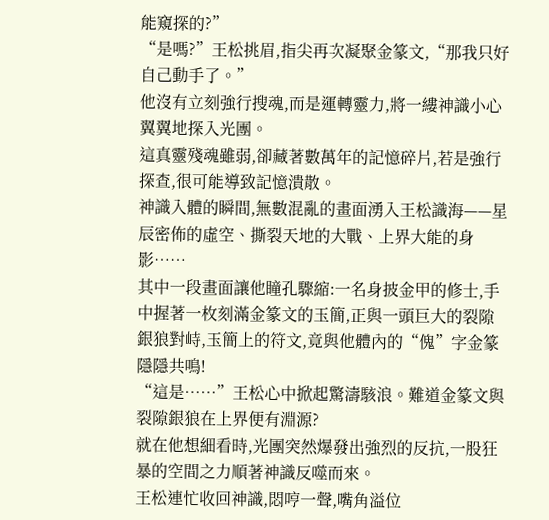能窺探的?”
“是嗎?”王松挑眉,指尖再次凝聚金篆文,“那我只好自己動手了。”
他沒有立刻強行搜魂,而是運轉靈力,將一縷神識小心翼翼地探入光團。
這真靈殘魂雖弱,卻藏著數萬年的記憶碎片,若是強行探查,很可能導致記憶潰散。
神識入體的瞬間,無數混亂的畫面湧入王松識海——星辰密佈的虛空、撕裂天地的大戰、上界大能的身影……
其中一段畫面讓他瞳孔驟縮:一名身披金甲的修士,手中握著一枚刻滿金篆文的玉簡,正與一頭巨大的裂隙銀狼對峙,玉簡上的符文,竟與他體內的“傀”字金篆隱隱共鳴!
“這是……”王松心中掀起驚濤駭浪。難道金篆文與裂隙銀狼在上界便有淵源?
就在他想細看時,光團突然爆發出強烈的反抗,一股狂暴的空間之力順著神識反噬而來。
王松連忙收回神識,悶哼一聲,嘴角溢位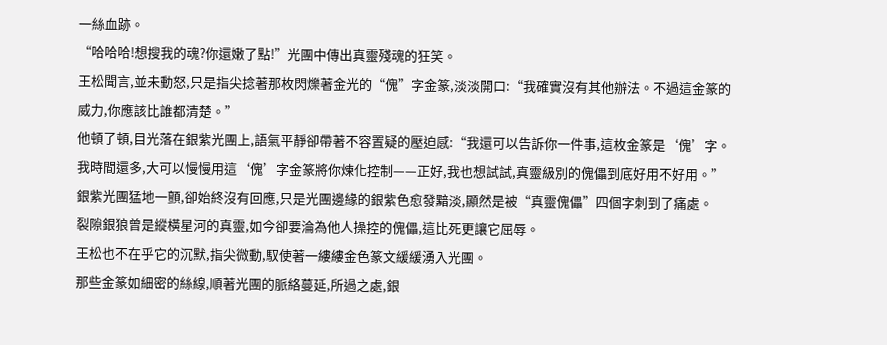一絲血跡。
“哈哈哈!想搜我的魂?你還嫩了點!”光團中傳出真靈殘魂的狂笑。
王松聞言,並未動怒,只是指尖捻著那枚閃爍著金光的“傀”字金篆,淡淡開口:“我確實沒有其他辦法。不過這金篆的威力,你應該比誰都清楚。”
他頓了頓,目光落在銀紫光團上,語氣平靜卻帶著不容置疑的壓迫感:“我還可以告訴你一件事,這枚金篆是‘傀’字。我時間還多,大可以慢慢用這‘傀’字金篆將你煉化控制——正好,我也想試試,真靈級別的傀儡到底好用不好用。”
銀紫光團猛地一顫,卻始終沒有回應,只是光團邊緣的銀紫色愈發黯淡,顯然是被“真靈傀儡”四個字刺到了痛處。
裂隙銀狼曾是縱橫星河的真靈,如今卻要淪為他人操控的傀儡,這比死更讓它屈辱。
王松也不在乎它的沉默,指尖微動,馭使著一縷縷金色篆文緩緩湧入光團。
那些金篆如細密的絲線,順著光團的脈絡蔓延,所過之處,銀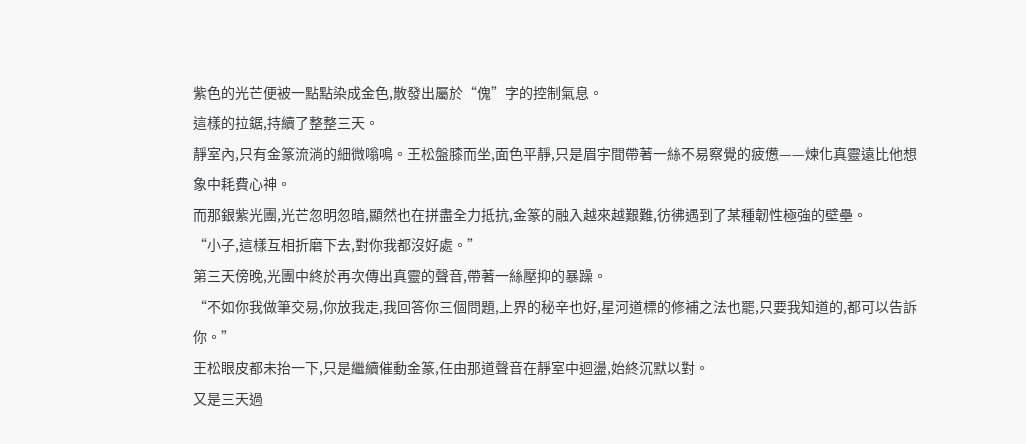紫色的光芒便被一點點染成金色,散發出屬於“傀”字的控制氣息。
這樣的拉鋸,持續了整整三天。
靜室內,只有金篆流淌的細微嗡鳴。王松盤膝而坐,面色平靜,只是眉宇間帶著一絲不易察覺的疲憊——煉化真靈遠比他想象中耗費心神。
而那銀紫光團,光芒忽明忽暗,顯然也在拼盡全力抵抗,金篆的融入越來越艱難,彷彿遇到了某種韌性極強的壁壘。
“小子,這樣互相折磨下去,對你我都沒好處。”
第三天傍晚,光團中終於再次傳出真靈的聲音,帶著一絲壓抑的暴躁。
“不如你我做筆交易,你放我走,我回答你三個問題,上界的秘辛也好,星河道標的修補之法也罷,只要我知道的,都可以告訴你。”
王松眼皮都未抬一下,只是繼續催動金篆,任由那道聲音在靜室中迴盪,始終沉默以對。
又是三天過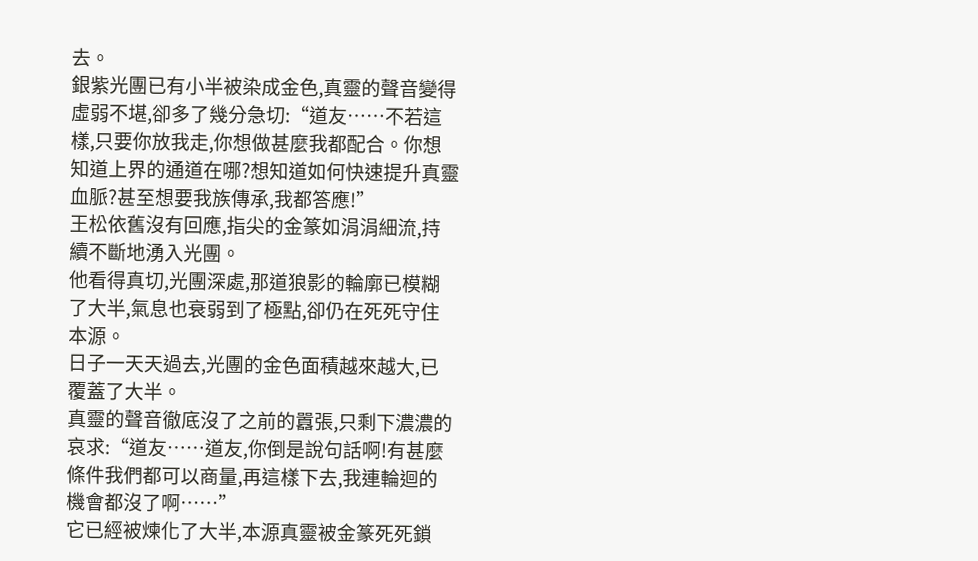去。
銀紫光團已有小半被染成金色,真靈的聲音變得虛弱不堪,卻多了幾分急切:“道友……不若這樣,只要你放我走,你想做甚麼我都配合。你想知道上界的通道在哪?想知道如何快速提升真靈血脈?甚至想要我族傳承,我都答應!”
王松依舊沒有回應,指尖的金篆如涓涓細流,持續不斷地湧入光團。
他看得真切,光團深處,那道狼影的輪廓已模糊了大半,氣息也衰弱到了極點,卻仍在死死守住本源。
日子一天天過去,光團的金色面積越來越大,已覆蓋了大半。
真靈的聲音徹底沒了之前的囂張,只剩下濃濃的哀求:“道友……道友,你倒是說句話啊!有甚麼條件我們都可以商量,再這樣下去,我連輪迴的機會都沒了啊……”
它已經被煉化了大半,本源真靈被金篆死死鎖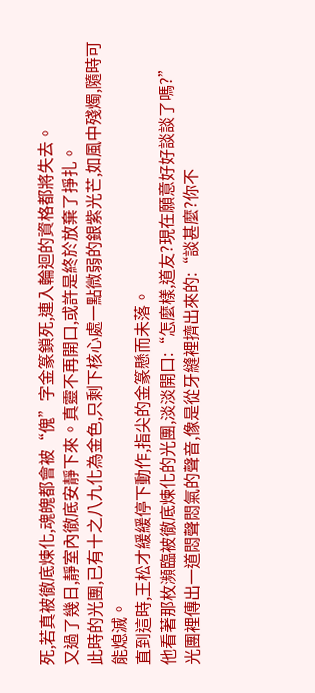死,若真被徹底煉化,魂魄都會被“傀”字金篆鎖死,連入輪迴的資格都將失去。
又過了幾日,靜室內徹底安靜下來。真靈不再開口,或許是終於放棄了掙扎。
此時的光團,已有十之八九化為金色,只剩下核心處一點微弱的銀紫光芒,如風中殘燭,隨時可能熄滅。
直到這時,王松才緩緩停下動作,指尖的金篆懸而未落。
他看著那枚瀕臨被徹底煉化的光團,淡淡開口:“怎麼樣,道友?現在願意好好談談了嗎?”
光團裡傳出一道悶聲悶氣的聲音,像是從牙縫裡擠出來的:“談甚麼?你不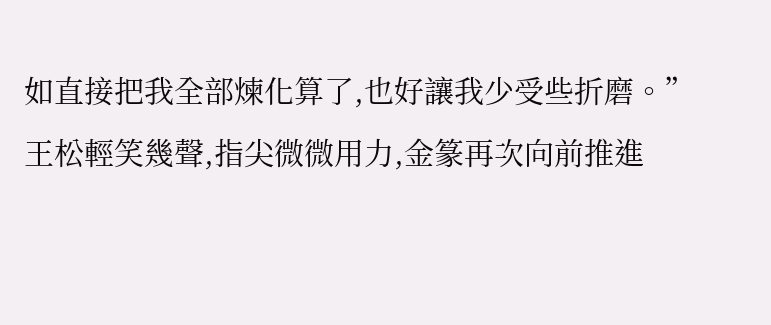如直接把我全部煉化算了,也好讓我少受些折磨。”
王松輕笑幾聲,指尖微微用力,金篆再次向前推進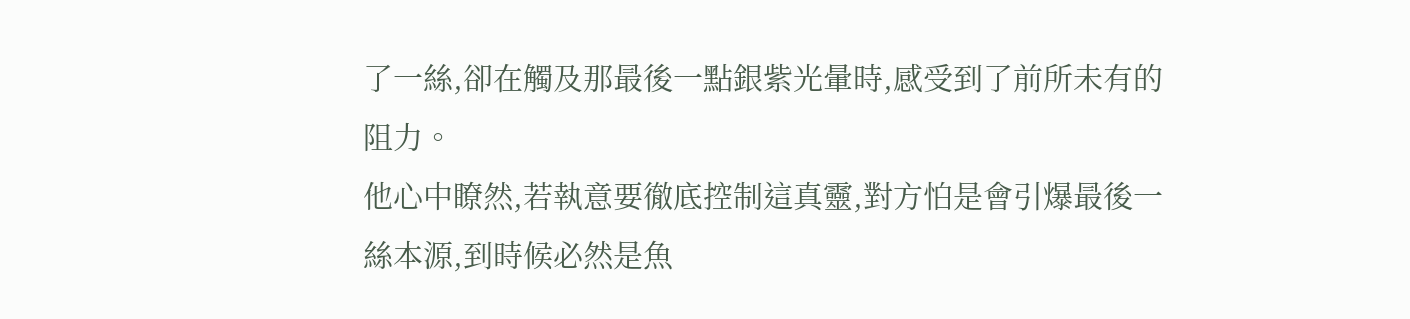了一絲,卻在觸及那最後一點銀紫光暈時,感受到了前所未有的阻力。
他心中瞭然,若執意要徹底控制這真靈,對方怕是會引爆最後一絲本源,到時候必然是魚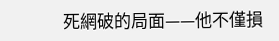死網破的局面——他不僅損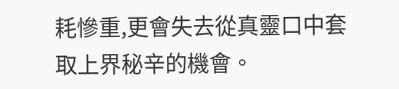耗慘重,更會失去從真靈口中套取上界秘辛的機會。